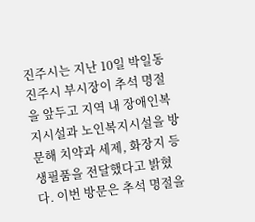진주시는 지난 10일 박일동 진주시 부시장이 추석 명절을 앞두고 지역 내 장애인복지시설과 노인복지시설을 방문해 치약과 세제, 화장지 등 생필품을 전달했다고 밝혔다. 이번 방문은 추석 명절을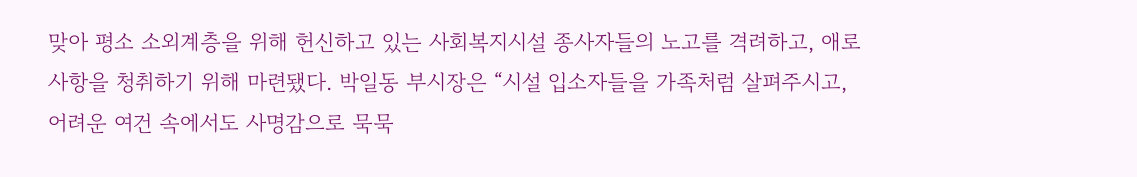맞아 평소 소외계층을 위해 헌신하고 있는 사회복지시설 종사자들의 노고를 격려하고, 애로사항을 청취하기 위해 마련됐다. 박일동 부시장은 “시설 입소자들을 가족처럼 살펴주시고, 어려운 여건 속에서도 사명감으로 묵묵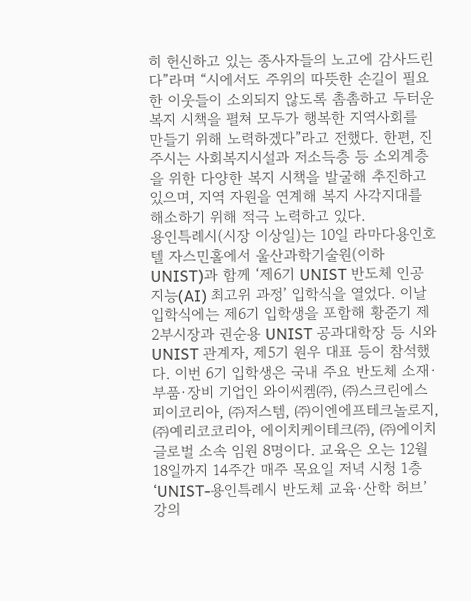히 헌신하고 있는 종사자들의 노고에 감사드린다”라며 “시에서도 주위의 따뜻한 손길이 필요한 이웃들이 소외되지 않도록 촘촘하고 두터운 복지 시책을 펼쳐 모두가 행복한 지역사회를 만들기 위해 노력하겠다”라고 전했다. 한편, 진주시는 사회복지시설과 저소득층 등 소외계층을 위한 다양한 복지 시책을 발굴해 추진하고 있으며, 지역 자원을 연계해 복지 사각지대를 해소하기 위해 적극 노력하고 있다.
용인특례시(시장 이상일)는 10일 라마다용인호텔 자스민홀에서 울산과학기술원(이하 UNIST)과 함께 ‘제6기 UNIST 반도체 인공지능(AI) 최고위 과정’ 입학식을 열었다. 이날 입학식에는 제6기 입학생을 포함해 황준기 제2부시장과 권순용 UNIST 공과대학장 등 시와 UNIST 관계자, 제5기 원우 대표 등이 참석했다. 이번 6기 입학생은 국내 주요 반도체 소재·부품·장비 기업인 와이씨켐㈜, ㈜스크린에스피이코리아, ㈜저스템, ㈜이엔에프테크놀로지, ㈜예리코코리아, 에이치케이테크㈜, ㈜에이치글로벌 소속 임원 8명이다. 교육은 오는 12월 18일까지 14주간 매주 목요일 저녁 시청 1층 ‘UNIST-용인특례시 반도체 교육·산학 허브’ 강의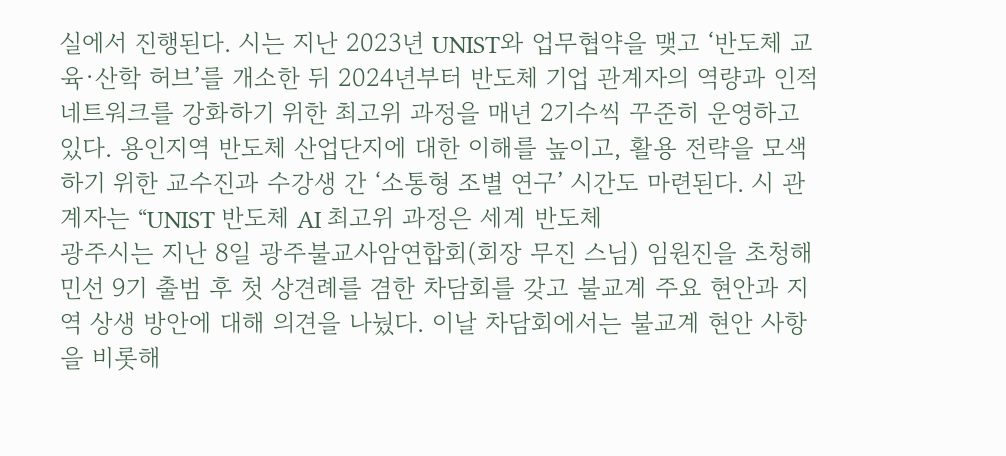실에서 진행된다. 시는 지난 2023년 UNIST와 업무협약을 맺고 ‘반도체 교육·산학 허브’를 개소한 뒤 2024년부터 반도체 기업 관계자의 역량과 인적 네트워크를 강화하기 위한 최고위 과정을 매년 2기수씩 꾸준히 운영하고 있다. 용인지역 반도체 산업단지에 대한 이해를 높이고, 활용 전략을 모색하기 위한 교수진과 수강생 간 ‘소통형 조별 연구’ 시간도 마련된다. 시 관계자는 “UNIST 반도체 AI 최고위 과정은 세계 반도체
광주시는 지난 8일 광주불교사암연합회(회장 무진 스님) 임원진을 초청해 민선 9기 출범 후 첫 상견례를 겸한 차담회를 갖고 불교계 주요 현안과 지역 상생 방안에 대해 의견을 나눴다. 이날 차담회에서는 불교계 현안 사항을 비롯해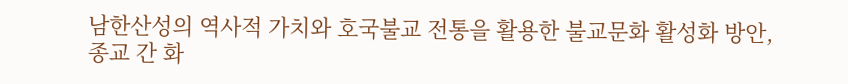남한산성의 역사적 가치와 호국불교 전통을 활용한 불교문화 활성화 방안, 종교 간 화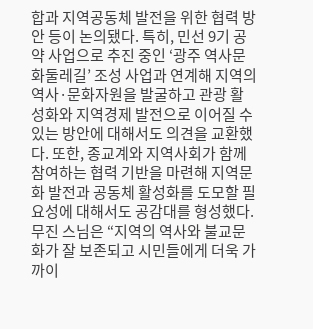합과 지역공동체 발전을 위한 협력 방안 등이 논의됐다. 특히, 민선 9기 공약 사업으로 추진 중인 ‘광주 역사문화둘레길’ 조성 사업과 연계해 지역의 역사·문화자원을 발굴하고 관광 활성화와 지역경제 발전으로 이어질 수 있는 방안에 대해서도 의견을 교환했다. 또한, 종교계와 지역사회가 함께 참여하는 협력 기반을 마련해 지역문화 발전과 공동체 활성화를 도모할 필요성에 대해서도 공감대를 형성했다. 무진 스님은 “지역의 역사와 불교문화가 잘 보존되고 시민들에게 더욱 가까이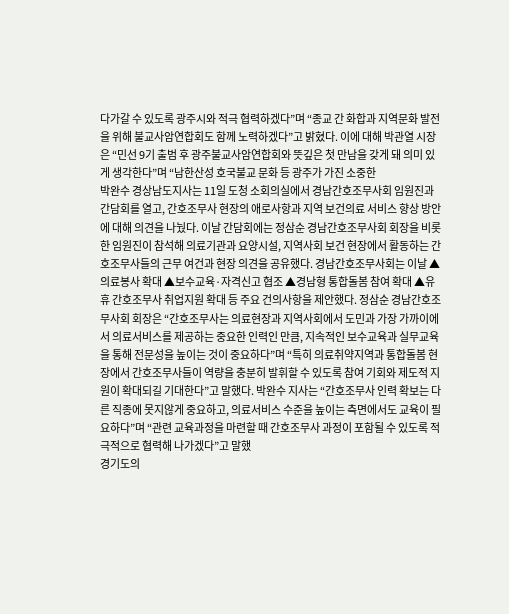다가갈 수 있도록 광주시와 적극 협력하겠다”며 “종교 간 화합과 지역문화 발전을 위해 불교사암연합회도 함께 노력하겠다”고 밝혔다. 이에 대해 박관열 시장은 “민선 9기 출범 후 광주불교사암연합회와 뜻깊은 첫 만남을 갖게 돼 의미 있게 생각한다”며 “남한산성 호국불교 문화 등 광주가 가진 소중한
박완수 경상남도지사는 11일 도청 소회의실에서 경남간호조무사회 임원진과 간담회를 열고, 간호조무사 현장의 애로사항과 지역 보건의료 서비스 향상 방안에 대해 의견을 나눴다. 이날 간담회에는 정삼순 경남간호조무사회 회장을 비롯한 임원진이 참석해 의료기관과 요양시설, 지역사회 보건 현장에서 활동하는 간호조무사들의 근무 여건과 현장 의견을 공유했다. 경남간호조무사회는 이날 ▲의료봉사 확대 ▲보수교육·자격신고 협조 ▲경남형 통합돌봄 참여 확대 ▲유휴 간호조무사 취업지원 확대 등 주요 건의사항을 제안했다. 정삼순 경남간호조무사회 회장은 “간호조무사는 의료현장과 지역사회에서 도민과 가장 가까이에서 의료서비스를 제공하는 중요한 인력인 만큼, 지속적인 보수교육과 실무교육을 통해 전문성을 높이는 것이 중요하다”며 “특히 의료취약지역과 통합돌봄 현장에서 간호조무사들이 역량을 충분히 발휘할 수 있도록 참여 기회와 제도적 지원이 확대되길 기대한다”고 말했다. 박완수 지사는 “간호조무사 인력 확보는 다른 직종에 못지않게 중요하고, 의료서비스 수준을 높이는 측면에서도 교육이 필요하다”며 “관련 교육과정을 마련할 때 간호조무사 과정이 포함될 수 있도록 적극적으로 협력해 나가겠다”고 말했
경기도의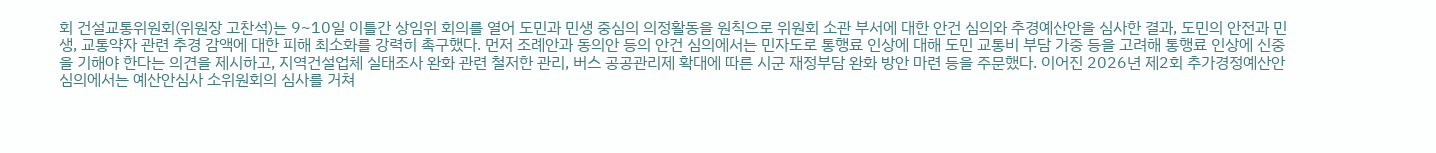회 건설교통위원회(위원장 고찬석)는 9~10일 이틀간 상임위 회의를 열어 도민과 민생 중심의 의정활동을 원칙으로 위원회 소관 부서에 대한 안건 심의와 추경예산안을 심사한 결과, 도민의 안전과 민생, 교통약자 관련 추경 감액에 대한 피해 최소화를 강력히 촉구했다. 먼저 조례안과 동의안 등의 안건 심의에서는 민자도로 통행료 인상에 대해 도민 교통비 부담 가중 등을 고려해 통행료 인상에 신중을 기해야 한다는 의견을 제시하고, 지역건설업체 실태조사 완화 관련 철저한 관리, 버스 공공관리제 확대에 따른 시군 재정부담 완화 방안 마련 등을 주문했다. 이어진 2026년 제2회 추가경정예산안 심의에서는 예산안심사 소위원회의 심사를 거쳐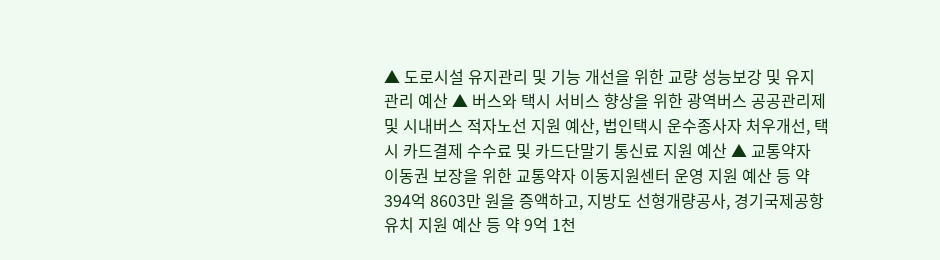▲ 도로시설 유지관리 및 기능 개선을 위한 교량 성능보강 및 유지관리 예산 ▲ 버스와 택시 서비스 향상을 위한 광역버스 공공관리제 및 시내버스 적자노선 지원 예산, 법인택시 운수종사자 처우개선, 택시 카드결제 수수료 및 카드단말기 통신료 지원 예산 ▲ 교통약자 이동권 보장을 위한 교통약자 이동지원센터 운영 지원 예산 등 약 394억 8603만 원을 증액하고, 지방도 선형개량공사, 경기국제공항 유치 지원 예산 등 약 9억 1천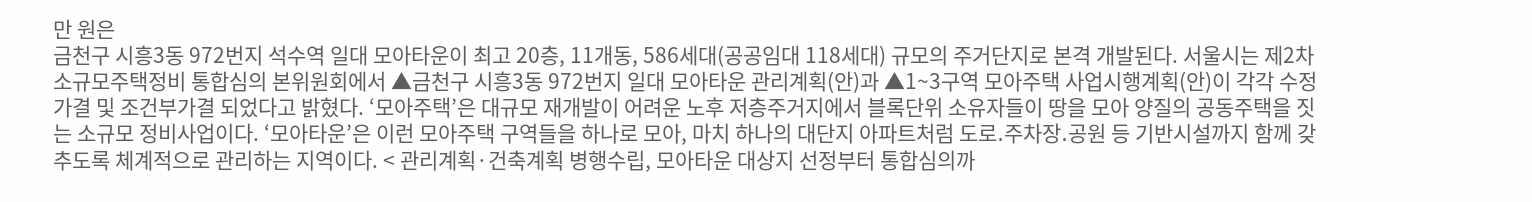만 원은
금천구 시흥3동 972번지 석수역 일대 모아타운이 최고 20층, 11개동, 586세대(공공임대 118세대) 규모의 주거단지로 본격 개발된다. 서울시는 제2차 소규모주택정비 통합심의 본위원회에서 ▲금천구 시흥3동 972번지 일대 모아타운 관리계획(안)과 ▲1~3구역 모아주택 사업시행계획(안)이 각각 수정가결 및 조건부가결 되었다고 밝혔다. ‘모아주택’은 대규모 재개발이 어려운 노후 저층주거지에서 블록단위 소유자들이 땅을 모아 양질의 공동주택을 짓는 소규모 정비사업이다. ‘모아타운’은 이런 모아주택 구역들을 하나로 모아, 마치 하나의 대단지 아파트처럼 도로․주차장․공원 등 기반시설까지 함께 갖추도록 체계적으로 관리하는 지역이다. < 관리계획·건축계획 병행수립, 모아타운 대상지 선정부터 통합심의까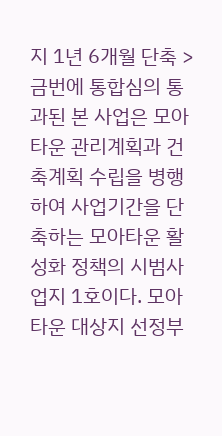지 1년 6개월 단축 >금번에 통합심의 통과된 본 사업은 모아타운 관리계획과 건축계획 수립을 병행하여 사업기간을 단축하는 모아타운 활성화 정책의 시범사업지 1호이다. 모아타운 대상지 선정부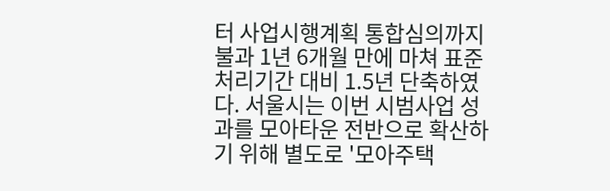터 사업시행계획 통합심의까지 불과 1년 6개월 만에 마쳐 표준처리기간 대비 1.5년 단축하였다. 서울시는 이번 시범사업 성과를 모아타운 전반으로 확산하기 위해 별도로 '모아주택